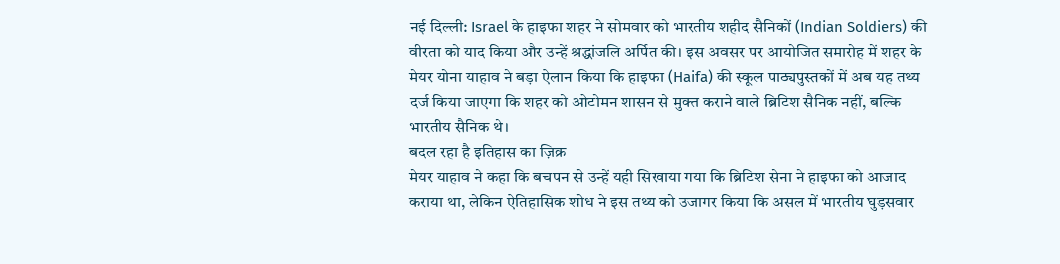नई दिल्ली: Israel के हाइफा शहर ने सोमवार को भारतीय शहीद सैनिकों (Indian Soldiers) की वीरता को याद किया और उन्हें श्रद्धांजलि अर्पित की। इस अवसर पर आयोजित समारोह में शहर के मेयर योना याहाव ने बड़ा ऐलान किया कि हाइफा (Haifa) की स्कूल पाठ्यपुस्तकों में अब यह तथ्य दर्ज किया जाएगा कि शहर को ओटोमन शासन से मुक्त कराने वाले ब्रिटिश सैनिक नहीं, बल्कि भारतीय सैनिक थे।
बदल रहा है इतिहास का ज़िक्र
मेयर याहाव ने कहा कि बचपन से उन्हें यही सिखाया गया कि ब्रिटिश सेना ने हाइफा को आजाद कराया था, लेकिन ऐतिहासिक शोध ने इस तथ्य को उजागर किया कि असल में भारतीय घुड़सवार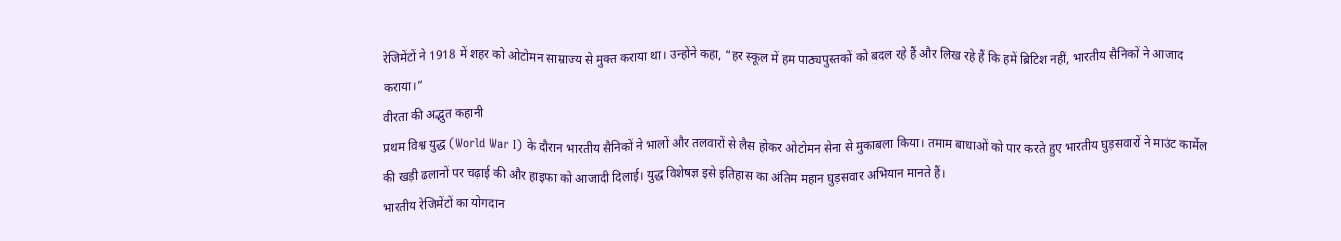रेजिमेंटों ने 1918 में शहर को ओटोमन साम्राज्य से मुक्त कराया था। उन्होंने कहा, “हर स्कूल में हम पाठ्यपुस्तकों को बदल रहे हैं और लिख रहे हैं कि हमें ब्रिटिश नहीं, भारतीय सैनिकों ने आजाद कराया।”
वीरता की अद्भुत कहानी
प्रथम विश्व युद्ध (World War I) के दौरान भारतीय सैनिकों ने भालों और तलवारों से लैस होकर ओटोमन सेना से मुकाबला किया। तमाम बाधाओं को पार करते हुए भारतीय घुड़सवारों ने माउंट कार्मेल की खड़ी ढलानों पर चढ़ाई की और हाइफा को आजादी दिलाई। युद्ध विशेषज्ञ इसे इतिहास का अंतिम महान घुड़सवार अभियान मानते हैं।
भारतीय रेजिमेंटों का योगदान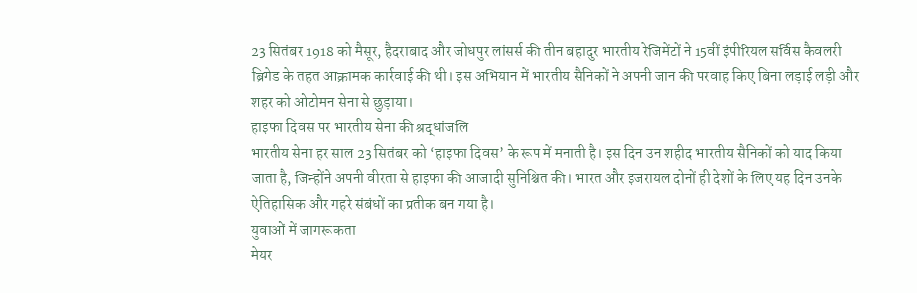23 सितंबर 1918 को मैसूर, हैदराबाद और जोधपुर लांसर्स की तीन बहादुर भारतीय रेजिमेंटों ने 15वीं इंपीरियल सर्विस कैवलरी ब्रिगेड के तहत आक्रामक कार्रवाई की थी। इस अभियान में भारतीय सैनिकों ने अपनी जान की परवाह किए बिना लड़ाई लड़ी और शहर को ओटोमन सेना से छुड़ाया।
हाइफा दिवस पर भारतीय सेना की श्रद्धांजलि
भारतीय सेना हर साल 23 सितंबर को ‘हाइफा दिवस’ के रूप में मनाती है। इस दिन उन शहीद भारतीय सैनिकों को याद किया जाता है, जिन्होंने अपनी वीरता से हाइफा की आजादी सुनिश्चित की। भारत और इजरायल दोनों ही देशों के लिए यह दिन उनके ऐतिहासिक और गहरे संबंधों का प्रतीक बन गया है।
युवाओं में जागरूकता
मेयर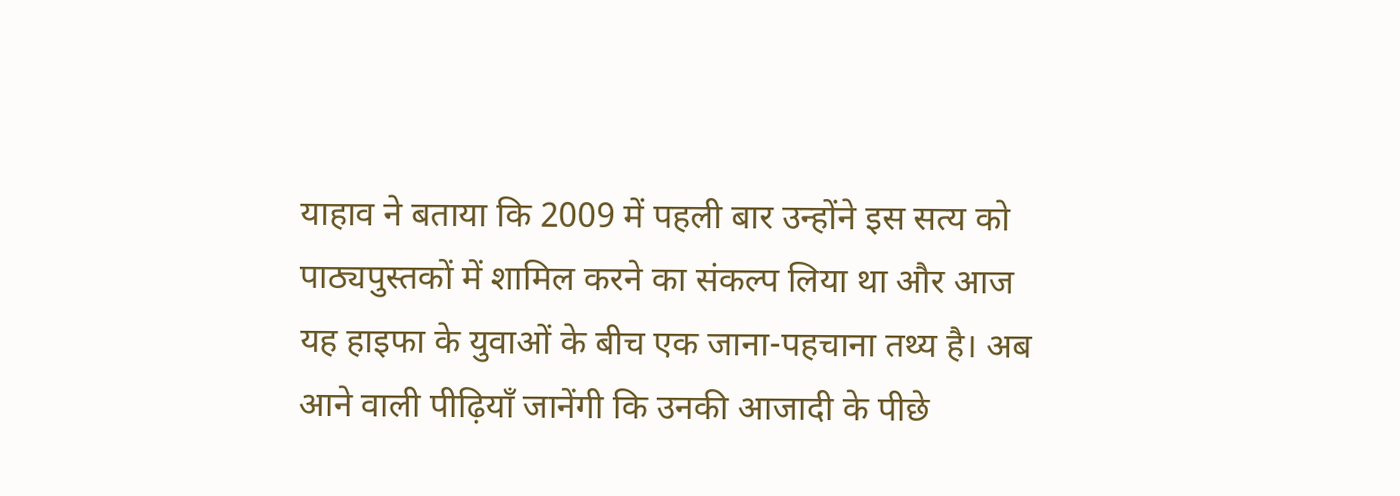याहाव ने बताया कि 2009 में पहली बार उन्होंने इस सत्य को पाठ्यपुस्तकों में शामिल करने का संकल्प लिया था और आज यह हाइफा के युवाओं के बीच एक जाना-पहचाना तथ्य है। अब आने वाली पीढ़ियाँ जानेंगी कि उनकी आजादी के पीछे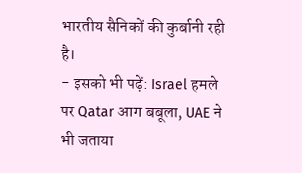भारतीय सैनिकों की कुर्बानी रही है।
- इसको भी पढ़ें: Israel हमले पर Qatar आग बबूला, UAE ने भी जताया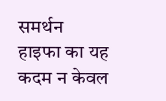समर्थन
हाइफा का यह कदम न केवल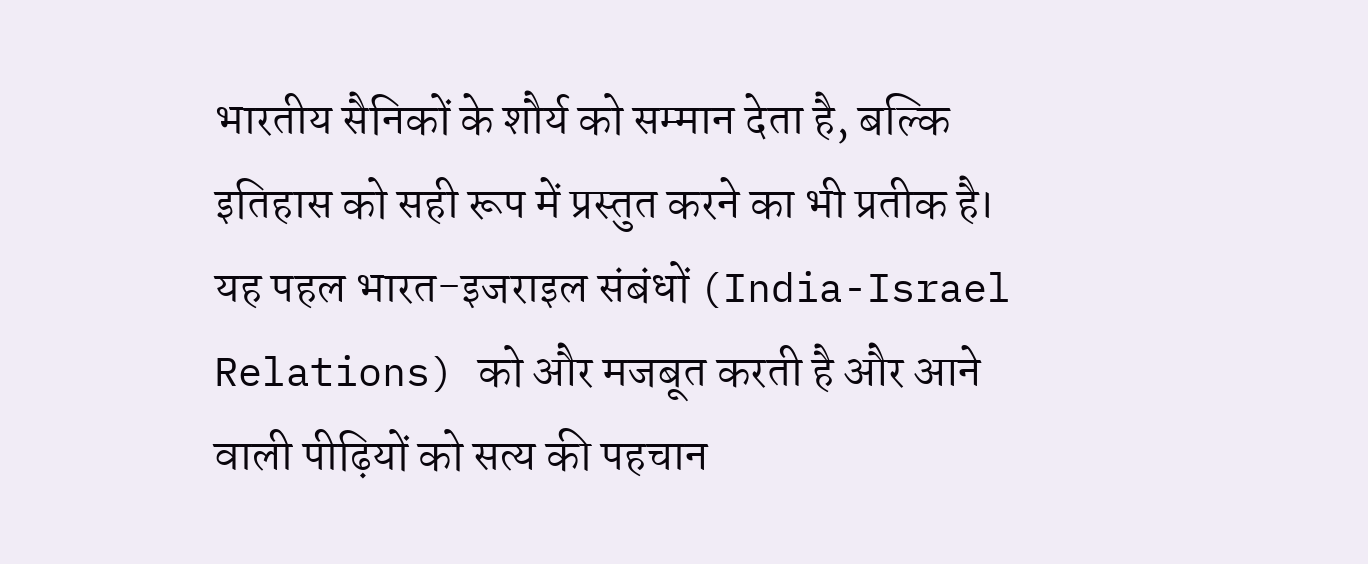भारतीय सैनिकों के शौर्य को सम्मान देता है, बल्कि इतिहास को सही रूप में प्रस्तुत करने का भी प्रतीक है। यह पहल भारत-इजराइल संबंधों (India-Israel Relations) को और मजबूत करती है और आने वाली पीढ़ियों को सत्य की पहचान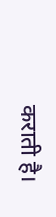कराती है।